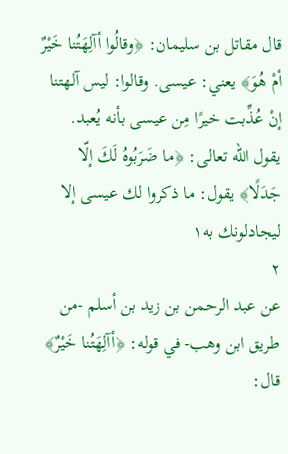قال مقاتل بن سليمان: ﴿وقالُوا أآلِهَتُنا خَيْرٌ أمْ هُوَ﴾ يعني: عيسى. وقالوا: ليس آلهتنا إنْ عُذِّبت خيرًا مِن عيسى بأنه يُعبد. يقول الله تعالى: ﴿ما ضَرَبُوهُ لَكَ إلّا جَدَلًا﴾ يقول: ما ذكروا لك عيسى إلا ليجادلونك به١
٢
عن عبد الرحمن بن زيد بن أسلم -من طريق ابن وهب- في قوله: ﴿أآلِهَتُنا خَيْرٌ﴾ قال: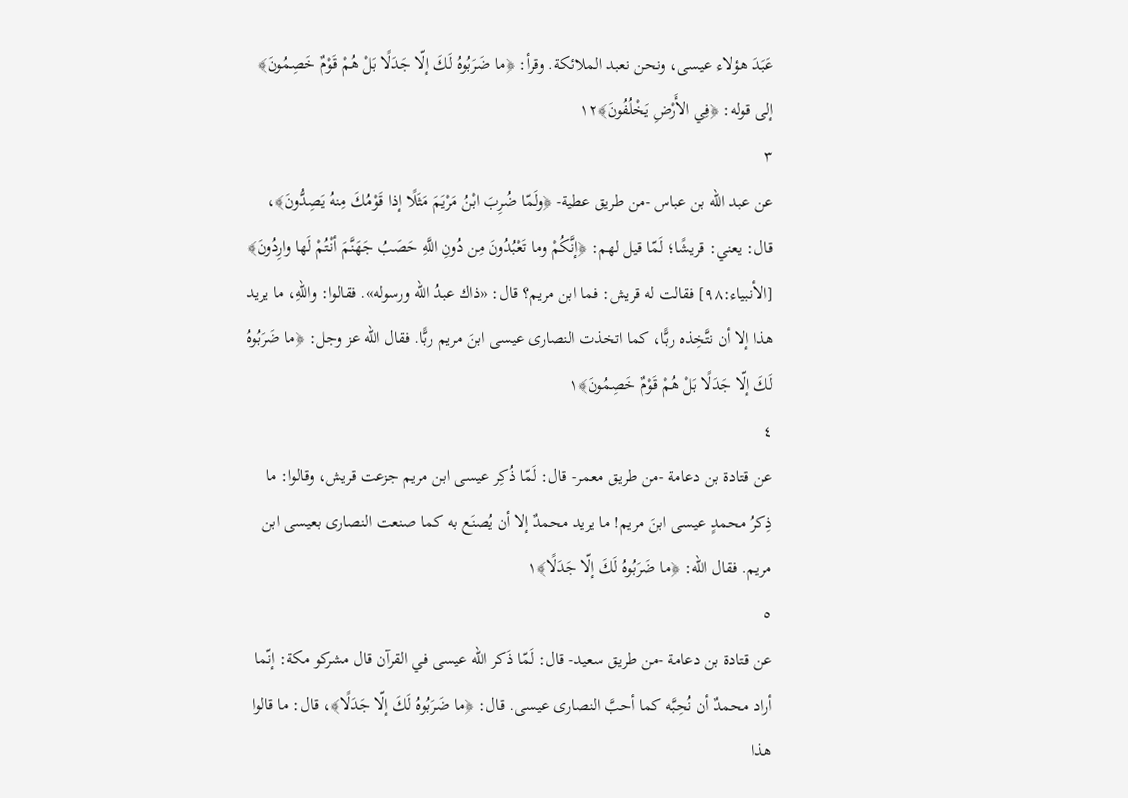عَبَدَ هؤلاء عيسى، ونحن نعبد الملائكة. وقرأ: ﴿ما ضَرَبُوهُ لَكَ إلّا جَدَلًا بَلْ هُمْ قَوْمٌ خَصِمُونَ﴾ إلى قوله: ﴿فِي الأَرْضِ يَخْلُفُونَ﴾١٢
٣
عن عبد الله بن عباس -من طريق عطية- ﴿ولَمّا ضُرِبَ ابْنُ مَرْيَمَ مَثَلًا إذا قَوْمُكَ مِنهُ يَصِدُّونَ﴾، قال: يعني: قريشًا؛ لَمّا قيل لهم: ﴿إنَّكُمْ وما تَعْبُدُونَ مِن دُونِ اللَّهِ حَصَبُ جَهَنَّمَ أنْتُمْ لَها وارِدُونَ﴾ [الأنبياء:٩٨] فقالت له قريش: فما ابن مريم؟ قال: «ذاك عبدُ الله ورسوله». فقالوا: واللهِ، ما يريد هذا إلا أن نتَّخِذه ربًّا، كما اتخذت النصارى عيسى ابنَ مريم ربًّا. فقال الله عز وجل: ﴿ما ضَرَبُوهُ لَكَ إلّا جَدَلًا بَلْ هُمْ قَوْمٌ خَصِمُونَ﴾١
٤
عن قتادة بن دعامة -من طريق معمر- قال: لَمّا ذُكِر عيسى ابن مريم جزعت قريش، وقالوا: ما ذِكرُ محمدٍ عيسى ابنَ مريم! ما يريد محمدٌ إلا أن يُصنَع به كما صنعت النصارى بعيسى ابن مريم. فقال الله: ﴿ما ضَرَبُوهُ لَكَ إلّا جَدَلًا﴾١
٥
عن قتادة بن دعامة -من طريق سعيد- قال: لَمّا ذَكر الله عيسى في القرآن قال مشركو مكة: إنّما أراد محمدٌ أن نُحِبَّه كما أحبَّ النصارى عيسى. قال: ﴿ما ضَرَبُوهُ لَكَ إلّا جَدَلًا﴾، قال: ما قالوا هذا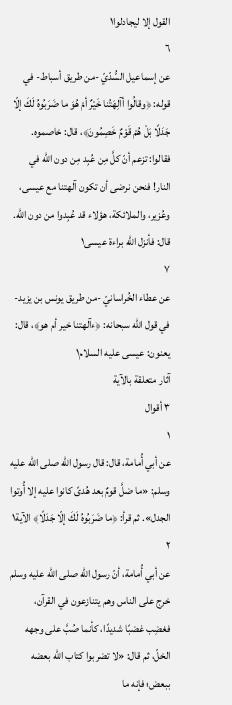القول إلا ليجادلوا١
٦
عن إسماعيل السُّدّيّ -من طريق أسباط- في قوله: ﴿وقالُوا أآلِهَتُنا خَيْرٌ أمْ هُوَ ما ضَرَبُوهُ لَكَ إلّا جَدَلًا بَلْ هُمْ قَوْمٌ خَصِمُونَ﴾، قال: خاصموه. فقالوا: تزعم أنّ كلَّ مِن عُبِد مِن دون الله في النار! فنحن نرضى أن تكون آلهتنا مع عيسى، وعُزير، والملائكة، هؤلاء قد عُبِدوا من دون الله. قال: فأنزل الله براءة عيسى١
٧
عن عطاء الخُراسانيّ -من طريق يونس بن يزيد- في قول الله سبحانه: ﴿ءآلهتنا خير أم هو﴾، قال: يعنون: عيسى عليه السلام١
آثار متعلقة بالآية
٣ أقوال
١
عن أبي أُمامة، قال: قال رسول الله صلى الله عليه وسلم: «ما ضلَّ قومٌ بعد هُدىً كانوا عليه إلا أُوتوا الجدل». ثم قرأ: ﴿ما ضَرَبُوهُ لَكَ إلّا جَدَلًا﴾ الآية١
٢
عن أبي أُمامة، أنّ رسول الله صلى الله عليه وسلم خرج على الناس وهم يتنازعون في القرآن، فغضِب غضبًا شديدًا، كأنما صُبَّ على وجهه الخلّ، ثم قال: «لا تضربوا كتاب الله بعضه ببعض؛ فإنه ما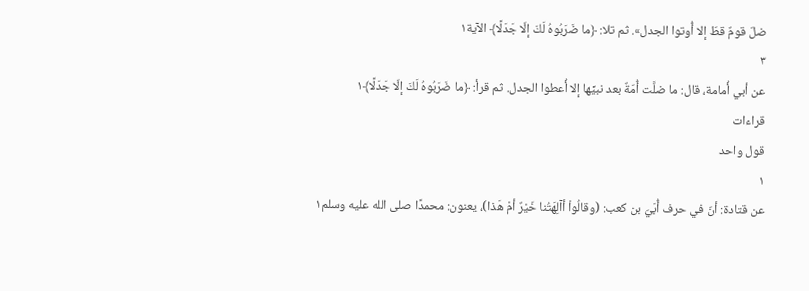ضلّ قومٌ قطّ إلا أُوتوا الجدل». ثم تلا: ﴿ما ضَرَبُوهُ لَكَ إلّا جَدَلًا﴾ الآية١
٣
عن أبي أُمامة، قال: ما ضلَّت أُمّةٌ بعد نبيِّها إلا أُعطوا الجدل. ثم قرأ: ﴿ما ضَرَبُوهُ لَكَ إلّا جَدَلًا﴾١
قراءات
قول واحد
١
عن قتادة: أنّ في حرف أُبَيّ بن كعب: (وقالُواْ أآلِهَتُنا خَيْرٌ أمْ هَذا)، يعنون: محمدًا صلى الله عليه وسلم١